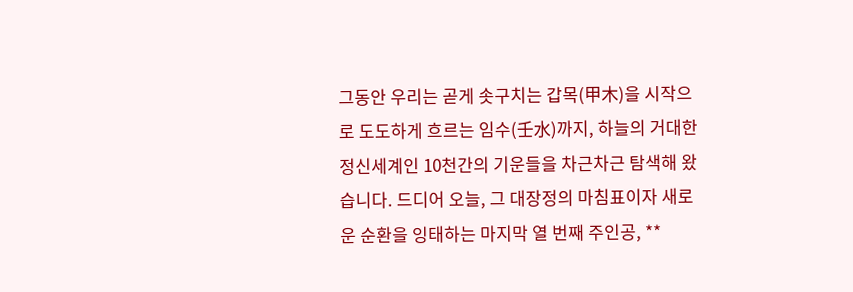그동안 우리는 곧게 솟구치는 갑목(甲木)을 시작으로 도도하게 흐르는 임수(壬水)까지, 하늘의 거대한 정신세계인 10천간의 기운들을 차근차근 탐색해 왔습니다. 드디어 오늘, 그 대장정의 마침표이자 새로운 순환을 잉태하는 마지막 열 번째 주인공, **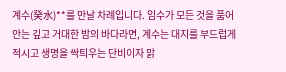계수(癸水)**를 만날 차례입니다. 임수가 모든 것을 품어 안는 깊고 거대한 밤의 바다라면, 계수는 대지를 부드럽게 적시고 생명을 싹틔우는 단비이자 맑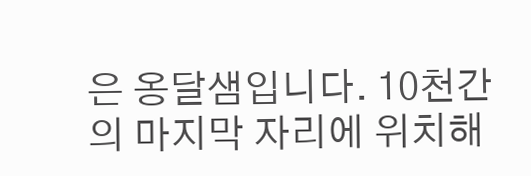은 옹달샘입니다. 10천간의 마지막 자리에 위치해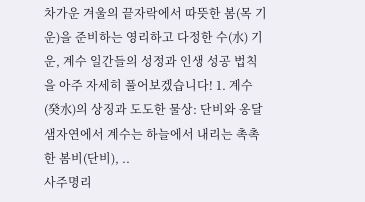차가운 겨울의 끝자락에서 따뜻한 봄(목 기운)을 준비하는 영리하고 다정한 수(水) 기운, 계수 일간들의 성정과 인생 성공 법칙을 아주 자세히 풀어보겠습니다! 1. 계수(癸水)의 상징과 도도한 물상: 단비와 옹달샘자연에서 계수는 하늘에서 내리는 촉촉한 봄비(단비), ..
사주명리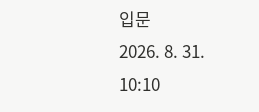입문
2026. 8. 31. 10:10